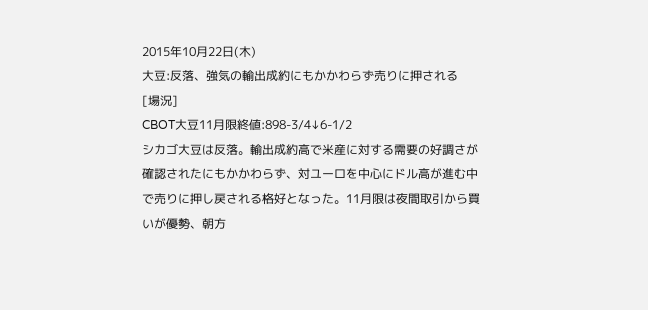2015年10月22日(木)
大豆:反落、強気の輸出成約にもかかわらず売りに押される
[場況]
CBOT大豆11月限終値:898-3/4↓6-1/2
シカゴ大豆は反落。輸出成約高で米産に対する需要の好調さが確認されたにもかかわらず、対ユーロを中心にドル高が進む中で売りに押し戻される格好となった。11月限は夜間取引から買いが優勢、朝方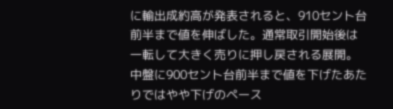に輸出成約高が発表されると、910セント台前半まで値を伸ばした。通常取引開始後は一転して大きく売りに押し戻される展開。中盤に900セント台前半まで値を下げたあたりではやや下げのペース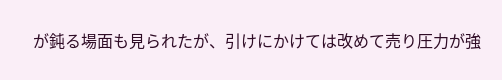が鈍る場面も見られたが、引けにかけては改めて売り圧力が強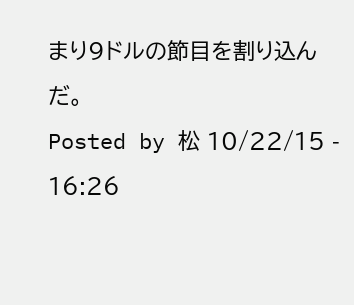まり9ドルの節目を割り込んだ。
Posted by 松 10/22/15 - 16:26